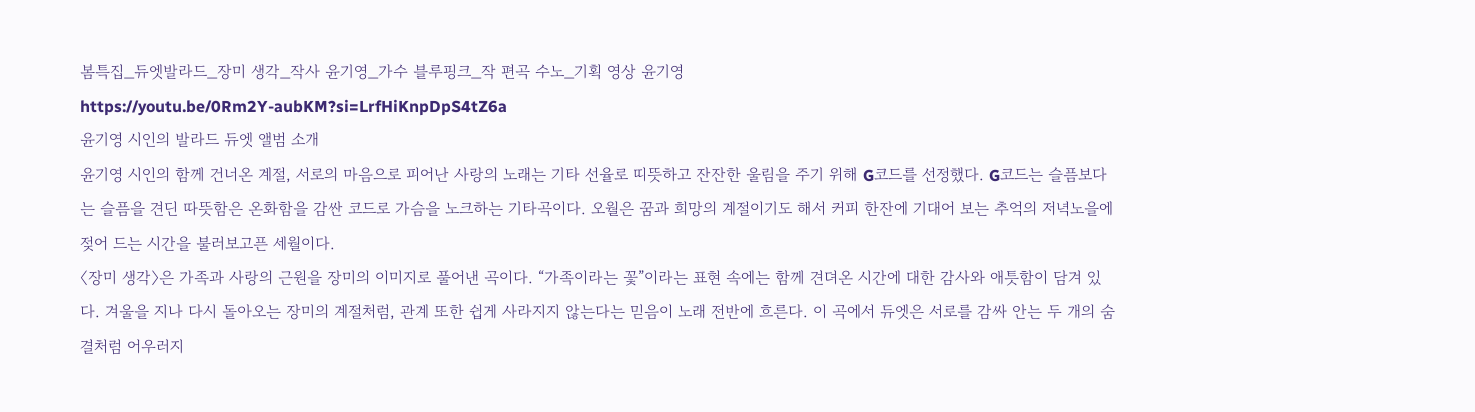봄특집_듀엣발라드_장미 생각_작사 윤기영_가수 블루핑크_작 편곡 수노_기획 영상 윤기영
https://youtu.be/0Rm2Y-aubKM?si=LrfHiKnpDpS4tZ6a
윤기영 시인의 발라드 듀엣 앨범 소개
윤기영 시인의 함께 건너온 계절, 서로의 마음으로 피어난 사랑의 노래는 기타 선율로 띠뜻하고 잔잔한 울림을 주기 위해 G코드를 선정했다. G코드는 슬픔보다는 슬픔을 견딘 따뜻함은 온화함을 감싼 코드로 가슴을 노크하는 기타곡이다. 오월은 꿈과 희망의 계절이기도 해서 커피 한잔에 기대어 보는 추억의 저녁노을에 젖어 드는 시간을 불러보고픈 세월이다.
〈장미 생각〉은 가족과 사랑의 근원을 장미의 이미지로 풀어낸 곡이다. “가족이라는 꽃”이라는 표현 속에는 함께 견뎌온 시간에 대한 감사와 애틋함이 담겨 있다. 겨울을 지나 다시 돌아오는 장미의 계절처럼, 관계 또한 쉽게 사라지지 않는다는 믿음이 노래 전반에 흐른다. 이 곡에서 듀엣은 서로를 감싸 안는 두 개의 숨결처럼 어우러지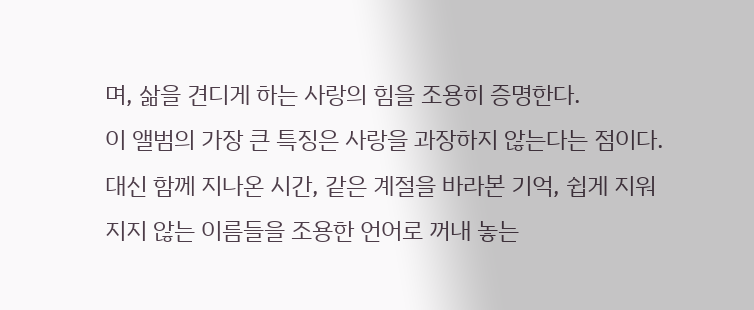며, 삶을 견디게 하는 사랑의 힘을 조용히 증명한다.
이 앨범의 가장 큰 특징은 사랑을 과장하지 않는다는 점이다. 대신 함께 지나온 시간, 같은 계절을 바라본 기억, 쉽게 지워지지 않는 이름들을 조용한 언어로 꺼내 놓는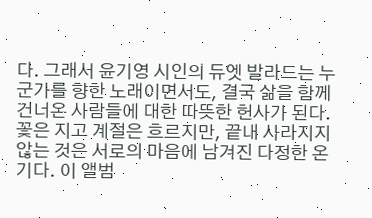다. 그래서 윤기영 시인의 듀엣 발라드는 누군가를 향한 노래이면서도, 결국 삶을 함께 건너온 사람들에 대한 따뜻한 헌사가 된다. 꽃은 지고 계절은 흐르지만, 끝내 사라지지 않는 것은 서로의 마음에 남겨진 다정한 온기다. 이 앨범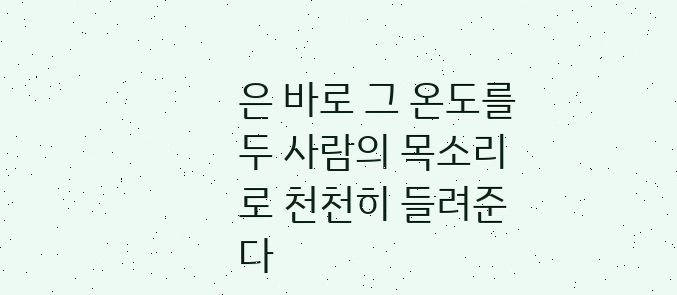은 바로 그 온도를 두 사람의 목소리로 천천히 들려준다